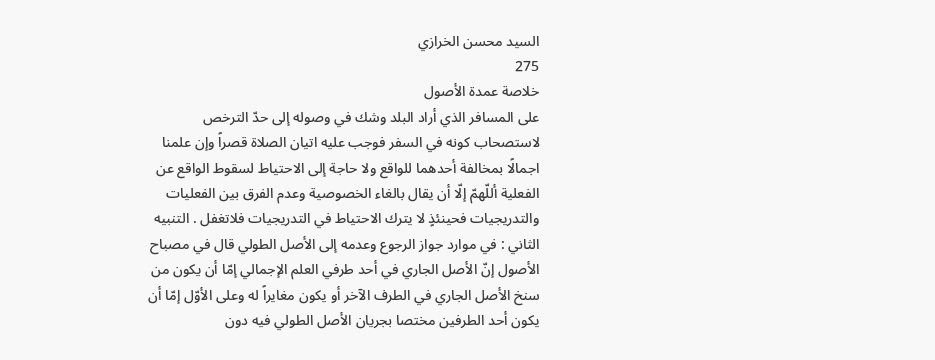السيد محسن الخرازي
275
خلاصة عمدة الأصول
على المسافر الذي أراد البلد وشك في وصوله إلى حدّ الترخص لاستصحاب كونه في السفر فوجب عليه اتيان الصلاة قصراً وإن علمنا اجمالًا بمخالفة أحدهما للواقع ولا حاجة إلى الاحتياط لسقوط الواقع عن الفعلية أللّهمّ إلّا أن يقال بالغاء الخصوصية وعدم الفرق بين الفعليات والتدريجيات فحينئذٍ لا يترك الاحتياط في التدريجيات فلاتغفل . التنبيه الثاني : في موارد جواز الرجوع وعدمه إلى الأصل الطولي قال في مصباح الأصول إنّ الأصل الجاري في أحد طرفي العلم الإجمالي إمّا أن يكون من سنخ الأصل الجاري في الطرف الآخر أو يكون مغايراً له وعلى الأوّل إمّا أن يكون أحد الطرفين مختصا بجريان الأصل الطولي فيه دون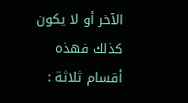الآخر أو لا يكون كذلك فهذه أقسام ثلاثة :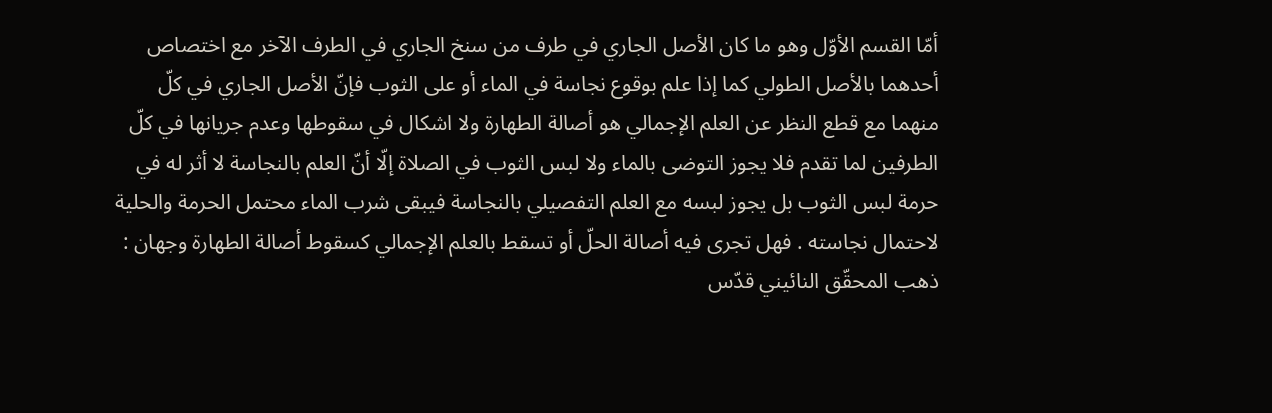أمّا القسم الأوّل وهو ما كان الأصل الجاري في طرف من سنخ الجاري في الطرف الآخر مع اختصاص أحدهما بالأصل الطولي كما إذا علم بوقوع نجاسة في الماء أو على الثوب فإنّ الأصل الجاري في كلّ منهما مع قطع النظر عن العلم الإجمالي هو أصالة الطهارة ولا اشكال في سقوطها وعدم جريانها في كلّ الطرفين لما تقدم فلا يجوز التوضى بالماء ولا لبس الثوب في الصلاة إلّا أنّ العلم بالنجاسة لا أثر له في حرمة لبس الثوب بل يجوز لبسه مع العلم التفصيلي بالنجاسة فيبقى شرب الماء محتمل الحرمة والحلية لاحتمال نجاسته . فهل تجرى فيه أصالة الحلّ أو تسقط بالعلم الإجمالي كسقوط أصالة الطهارة وجهان : ذهب المحقّق النائيني قدّس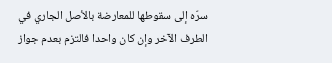سرّه إلى سقوطها للمعارضة بالأصل الجاري في الطرف الآخر وإن كان واحدا فالتزم بعدم جواز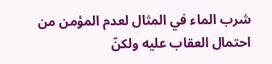شرب الماء في المثال لعدم المؤمن من احتمال العقاب عليه ولكنّ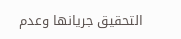التحقيق جريانها وعدم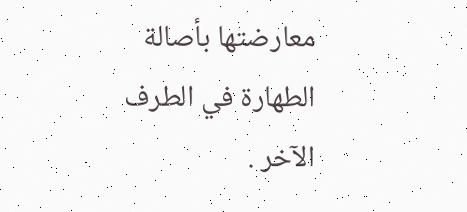معارضتها بأصالة الطهارة في الطرف الآخر .